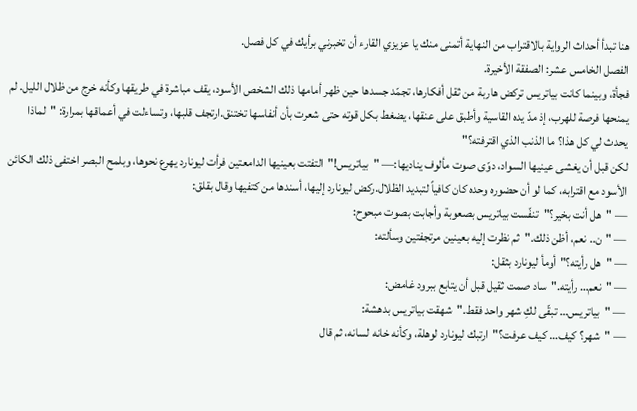هنا تبدأ أحداث الرواية بالاقتراب من النهاية أتمنى منك يا عزيزي القارء أن تخبرني برأيك في كل فصل.
الفصل الخامس عشر: الصفقة الأخيرة.
فجأة، وبينما كانت بياتريس تركض هاربة من ثقل أفكارها، تجمّد جسدها حين ظهر أمامها ذلك الشخص الأسود، يقف مباشرة في طريقها وكأنه خرج من ظلال الليل. لم يمنحها فرصة للهرب، إذ مدّ يده القاسية وأطبق على عنقها، يضغط بكل قوته حتى شعرت بأن أنفاسها تختنق.ارتجف قلبها، وتساءلت في أعماقها بمرارة: "لماذا يحدث لي كل هذا؟ ما الذنب الذي اقترفته؟"
لكن قبل أن يغشى عينيها السواد، دوّى صوت مألوف يناديها:— "بياتريس!"التفتت بعينيها الدامعتين فرأت ليونارد يهرع نحوها، وبلمح البصر اختفى ذلك الكائن الأسود مع اقترابه، كما لو أن حضوره وحده كان كافياً لتبديد الظلال.ركض ليونارد إليها، أسندها من كتفيها وقال بقلق:
— "هل أنت بخير؟"تنفّست بياتريس بصعوبة وأجابت بصوت مبحوح:
— "ن.. نعم، أظن ذلك."ثم نظرت إليه بعينين مرتجفتين وسألته:
— "هل رأيته؟"أومأ ليونارد بثقل:
— "نعم… رأيته."ساد صمت ثقيل قبل أن يتابع ببرود غامض:
— "بياتريس… تبقّى لكِ شهر واحد فقط."شهقت بياتريس بدهشة:
— "شهر؟ كيف… كيف عرفت؟"ارتبك ليونارد لوهلة، وكأنه خانه لسانه، ثم قال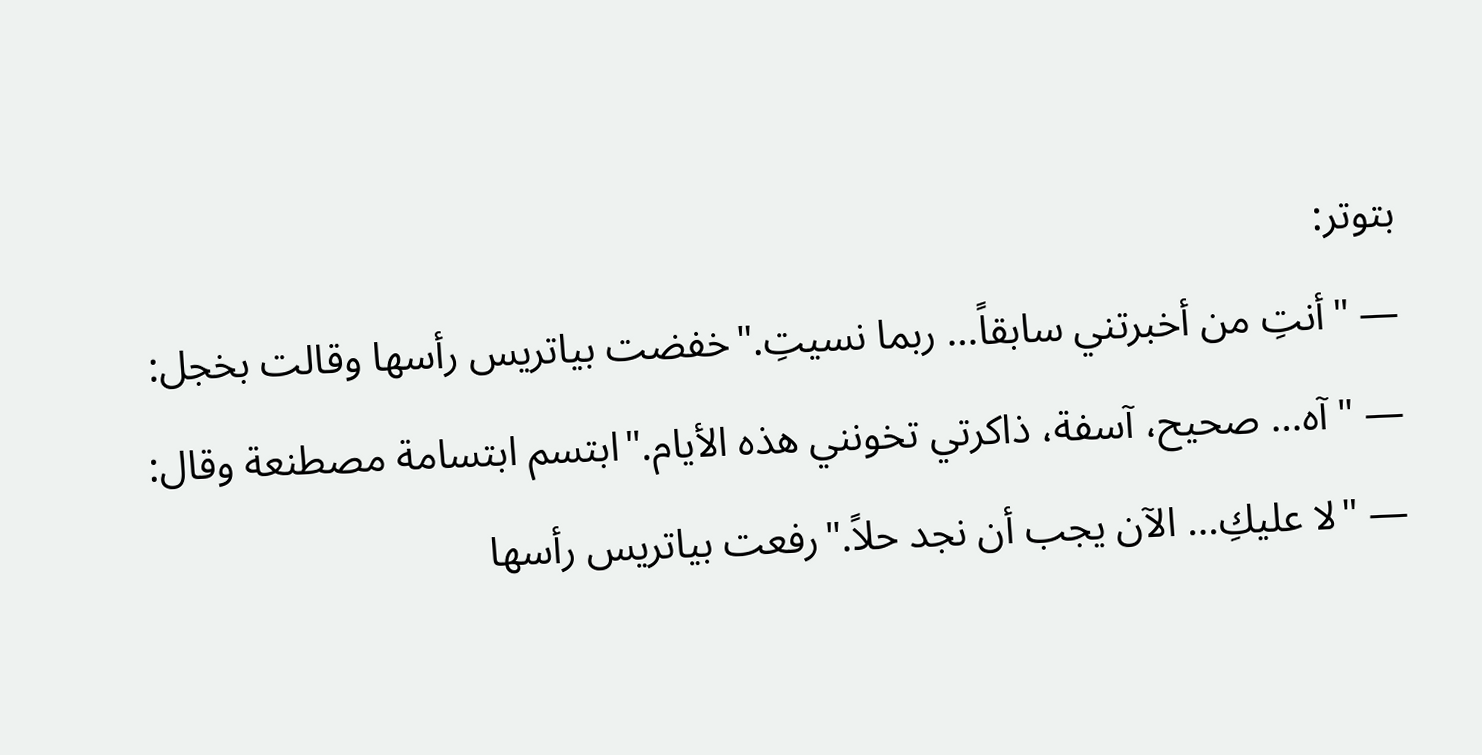بتوتر:
— "أنتِ من أخبرتني سابقاً… ربما نسيتِ."خفضت بياتريس رأسها وقالت بخجل:
— "آه… صحيح، آسفة، ذاكرتي تخونني هذه الأيام."ابتسم ابتسامة مصطنعة وقال:
— "لا عليكِ… الآن يجب أن نجد حلاً."رفعت بياتريس رأسها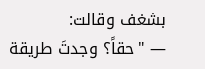بشغف وقالت:
— "حقاً؟ وجدتَ طريقة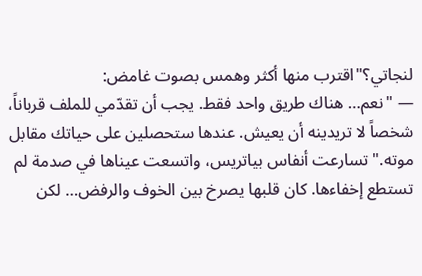لنجاتي؟"اقترب منها أكثر وهمس بصوت غامض:
— "نعم… هناك طريق واحد فقط. يجب أن تقدّمي للملف قرباناً، شخصاً لا تريدينه أن يعيش. عندها ستحصلين على حياتك مقابل موته."تسارعت أنفاس بياتريس، واتسعت عيناها في صدمة لم تستطع إخفاءها. كان قلبها يصرخ بين الخوف والرفض… لكن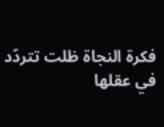فكرة النجاة ظلت تتردّد في عقلها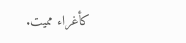كأغراء مميت.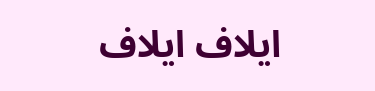ايلاف ايلاف